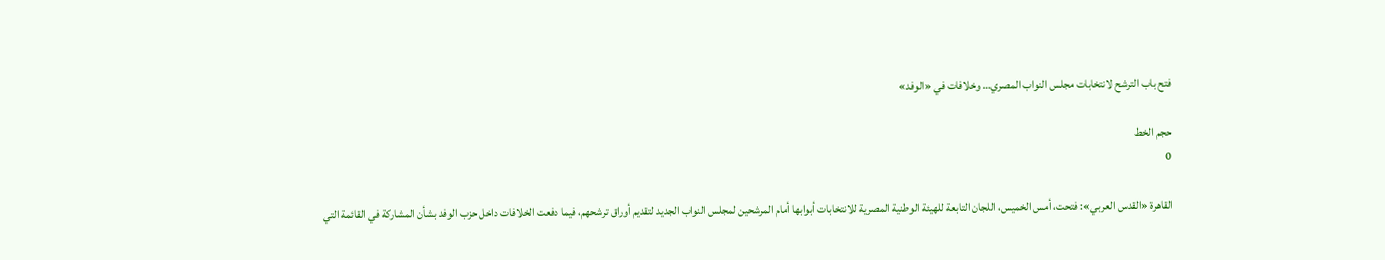فتح باب الترشح لانتخابات مجلس النواب المصري… وخلافات في «الوفد»

حجم الخط
0

القاهرة «القدس العربي»: فتحت، أمس الخميس، اللجان التابعة للهيئة الوطنية المصرية للانتخابات أبوابها أمام المرشحين لمجلس النواب الجديد لتقديم أوراق ترشحهم، فيما دفعت الخلافات داخل حزب الوفد بشأن المشاركة في القائمة التي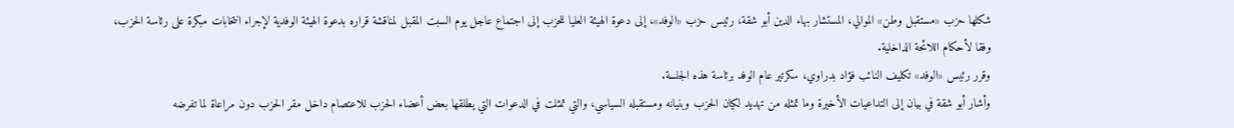شكلها حزب «مستقبل وطن» الموالي، المستشار بهاء الدين أبو شقة، رئيس حزب «الوفد»، إلى دعوة الهيئة العليا للحزب إلى اجتماع عاجل يوم السبت المقبل لمناقشة قراره بدعوة الهيئة الوفدية لإجراء انتخابات مبكرة على رئاسة الحزب، وفقا لأحكام اللائحة الداخلية.
وقرر رئيس «الوفد» تكليف النائب فؤاد بدراوي، سكرتير عام الوفد برئاسة هذه الجلسة.
وأشار أبو شقة في بيان إلى التداعيات الأخيرة وما تمثله من تهديد لكيان الحزب وبنيانه ومستقبله السياسي، والتي تمثلت في الدعوات التي يطلقها بعض أعضاء الحزب للاعتصام داخل مقر الحزب دون مراعاة لما تفرضه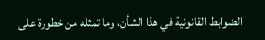الضوابط القانونية في هذا الشأن، وما تمثله من خطورة على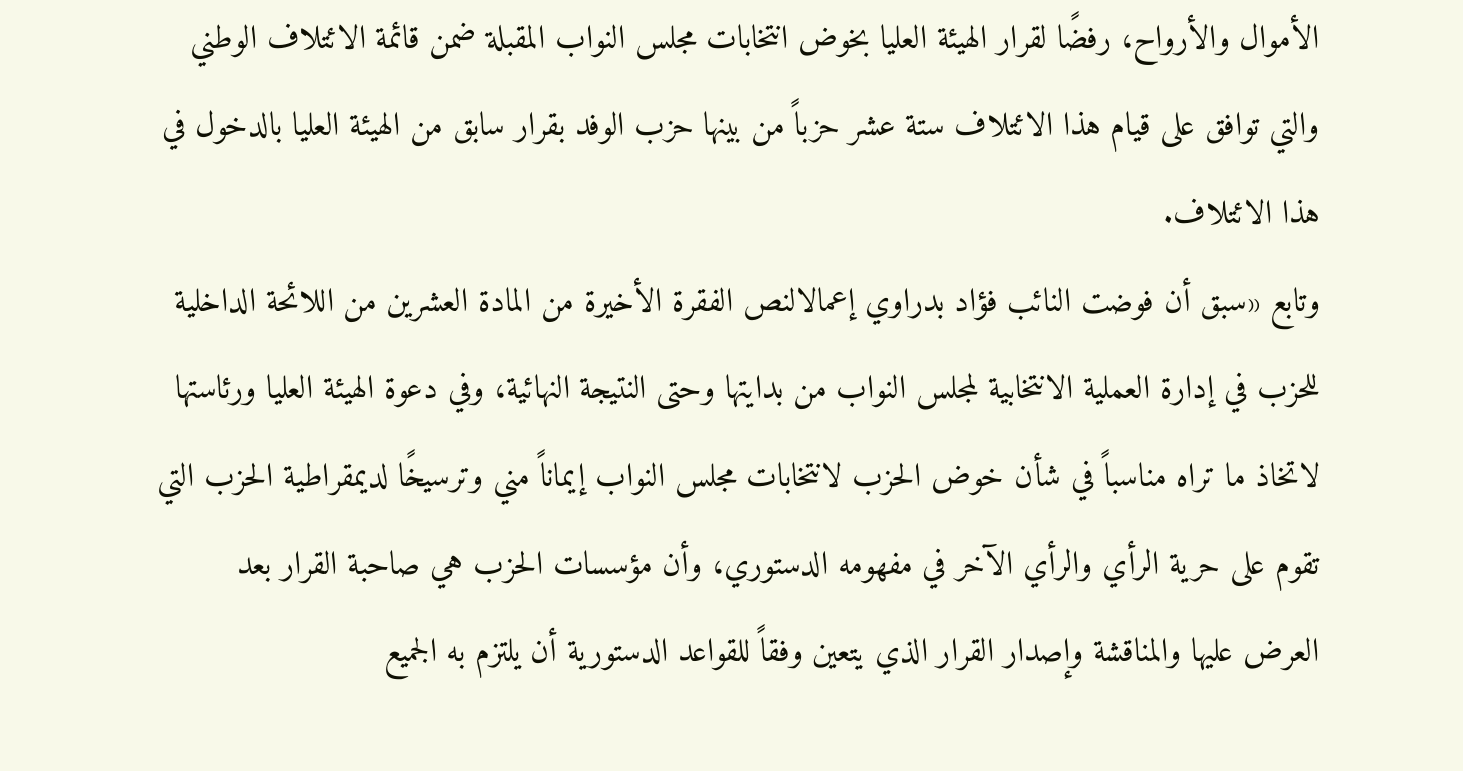الأموال والأرواح، رفضًا لقرار الهيئة العليا بخوض انتخابات مجلس النواب المقبلة ضمن قائمة الائتلاف الوطني والتي توافق على قيام هذا الائتلاف ستة عشر حزباً من بينها حزب الوفد بقرار سابق من الهيئة العليا بالدخول في هذا الائتلاف.
وتابع «سبق أن فوضت النائب فؤاد بدراوي إعمالالنص الفقرة الأخيرة من المادة العشرين من اللائحة الداخلية للحزب في إدارة العملية الانتخابية لمجلس النواب من بدايتها وحتى النتيجة النهائية، وفي دعوة الهيئة العليا ورئاستها لاتخاذ ما تراه مناسباً في شأن خوض الحزب لانتخابات مجلس النواب إيماناً مني وترسيخًا لديمقراطية الحزب التي تقوم على حرية الرأي والرأي الآخر في مفهومه الدستوري، وأن مؤسسات الحزب هي صاحبة القرار بعد العرض عليها والمناقشة وإصدار القرار الذي يتعين وفقاً للقواعد الدستورية أن يلتزم به الجميع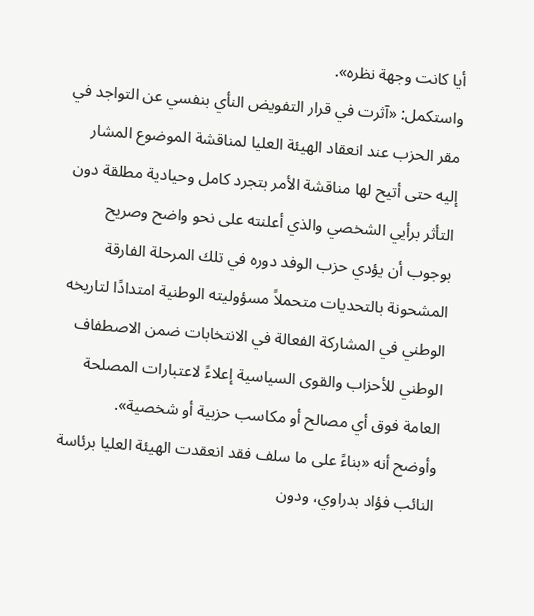أيا كانت وجهة نظره».
واستكمل: «آثرت في قرار التفويض النأي بنفسي عن التواجد في مقر الحزب عند انعقاد الهيئة العليا لمناقشة الموضوع المشار إليه حتى أتيح لها مناقشة الأمر بتجرد كامل وحيادية مطلقة دون التأثر برأيي الشخصي والذي أعلنته على نحو واضح وصريح بوجوب أن يؤدي حزب الوفد دوره في تلك المرحلة الفارقة المشحونة بالتحديات متحملاً مسؤوليته الوطنية امتدادًا لتاريخه الوطني في المشاركة الفعالة في الانتخابات ضمن الاصطفاف الوطني للأحزاب والقوى السياسية إعلاءً لاعتبارات المصلحة العامة فوق أي مصالح أو مكاسب حزبية أو شخصية».
وأوضح أنه «بناءً على ما سلف فقد انعقدت الهيئة العليا برئاسة النائب فؤاد بدراوي، ودون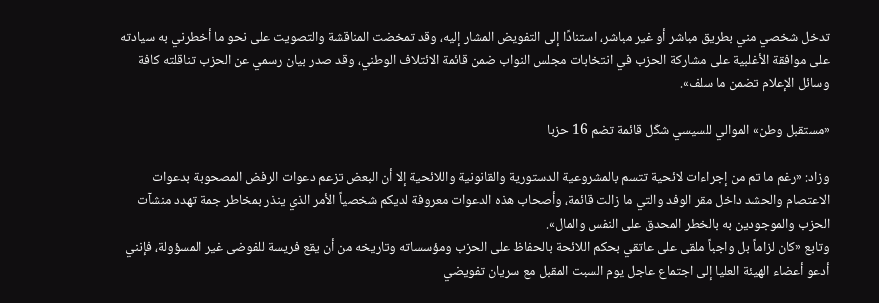تدخل شخصي مني بطريق مباشر أو غير مباشر، استنادًا إلى التفويض المشار إليه، وقد تمخضت المناقشة والتصويت على نحو ما أخطرني به سيادته على موافقة الأغلبية على مشاركة الحزب في انتخابات مجلس النواب ضمن قائمة الائتلاف الوطني، وقد صدر بيان رسمي عن الحزب تناقلته كافة وسائل الإعلام تضمن ما سلف».

«مستقبل وطن» الموالي للسيسي شكّل قائمة تضم 16 حزبا

وزاد: «رغم ما تم من إجراءات لائحية تتسم بالمشروعية الدستورية والقانونية واللائحية إلا أن البعض تزعم دعوات الرفض المصحوبة بدعوات الاعتصام والحشد داخل مقر الوفد والتي ما زالت قائمة، وأصحاب هذه الدعوات معروفة لديكم شخصياً الأمر الذي ينذر بمخاطر جمة تهدد منشآت الحزب والموجودين به بالخطر المحدق على النفس والمال».
وتابع «كان لزاماً بل واجباً ملقى على عاتقي بحكم اللائحة بالحفاظ على الحزب ومؤسساته وتاريخه من أن يقع فريسة للفوضى غير المسؤولة، فإنني أدعو أعضاء الهيئة العليا إلى اجتماع عاجل يوم السبت المقبل مع سريان تفويضي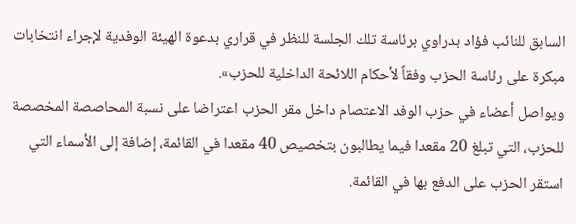السابق للنائب فؤاد بدراوي برئاسة تلك الجلسة للنظر في قراري بدعوة الهيئة الوفدية لإجراء انتخابات مبكرة على رئاسة الحزب وفقاً لأحكام اللائحة الداخلية للحزب».
ويواصل أعضاء في حزب الوفد الاعتصام داخل مقر الحزب اعتراضا على نسبة المحاصصة المخصصة للحزب، التي تبلغ 20 مقعدا فيما يطالبون بتخصيص 40 مقعدا في القائمة، إضافة إلى الأسماء التي استقر الحزب على الدفع بها في القائمة.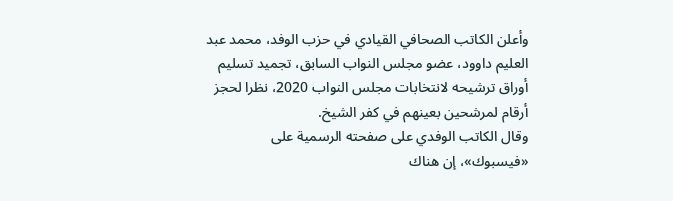وأعلن الكاتب الصحافي القيادي في حزب الوفد، محمد عبد العليم داوود، عضو مجلس النواب السابق، تجميد تسليم أوراق ترشيحه لانتخابات مجلس النواب 2020، نظرا لحجز أرقام لمرشحين بعينهم في كفر الشيخ.
وقال الكاتب الوفدي على صفحته الرسمية على «فيسبوك»، إن هناك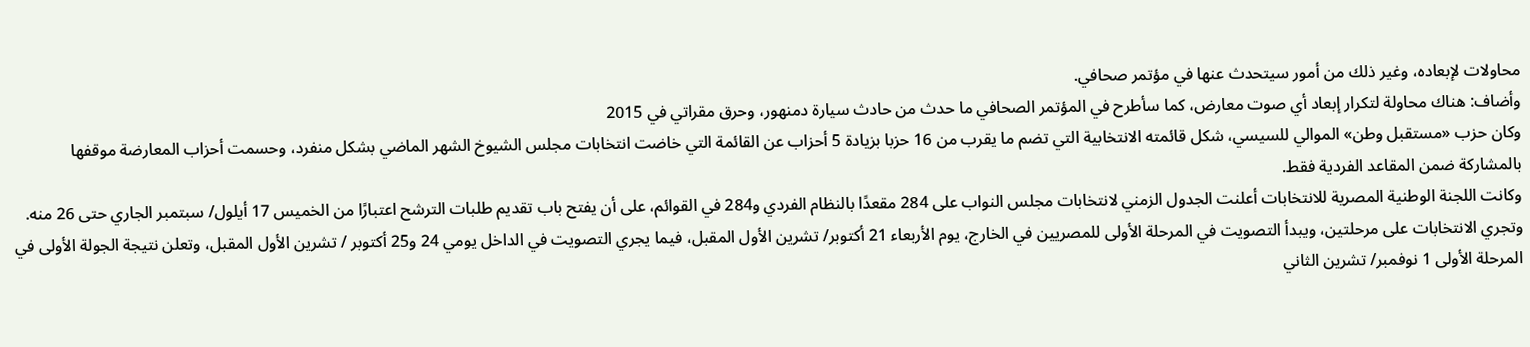محاولات لإبعاده، وغير ذلك من أمور سيتحدث عنها في مؤتمر صحافي.
وأضاف: هناك محاولة لتكرار إبعاد أي صوت معارض، كما سأطرح في المؤتمر الصحافي ما حدث من حادث سيارة دمنهور، وحرق مقراتي في 2015
وكان حزب «مستقبل وطن» الموالي للسيسي، شكل قائمته الانتخابية التي تضم ما يقرب من 16 حزبا بزيادة 5 أحزاب عن القائمة التي خاضت انتخابات مجلس الشيوخ الشهر الماضي بشكل منفرد، وحسمت أحزاب المعارضة موقفها بالمشاركة ضمن المقاعد الفردية فقط.
وكانت اللجنة الوطنية المصرية للانتخابات أعلنت الجدول الزمني لانتخابات مجلس النواب على 284 مقعدًا بالنظام الفردي و284 في القوائم، على أن يفتح باب تقديم طلبات الترشح اعتبارًا من الخميس 17 أيلول/ سبتمبر الجاري حتى 26 منه.
وتجري الانتخابات على مرحلتين، ويبدأ التصويت في المرحلة الأولى للمصريين في الخارج، يوم الأربعاء 21 أكتوبر/ تشرين الأول المقبل، فيما يجري التصويت في الداخل يومي 24 و25 أكتوبر / تشرين الأول المقبل، وتعلن نتيجة الجولة الأولى في المرحلة الأولى 1 نوفمبر/ تشرين الثاني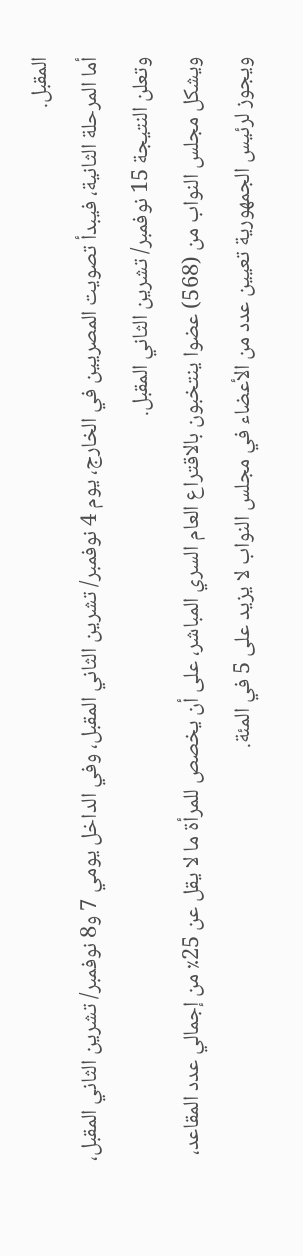المقبل.
أما المرحلة الثانية، فيبدأ تصويت المصريين في الخارج، يوم 4 نوفمبر/ تشرين الثاني المقبل، وفي الداخل يومي 7 و8 نوفمبر/ تشرين الثاني المقبل، وتعلن النتيجة 15 نوفمبر/ تشرين الثاني المقبل.
ويشكل مجلس النواب من (568) عضوا ينتخبون بالاقتراع العام السري المباشر، على أن يخصص للمرأة ما لا يقل عن 25٪ من إجمالي عدد المقاعد، ويجوز لرئيس الجمهورية تعيين عدد من الأعضاء في مجلس النواب لا يزيد على 5 في المئة.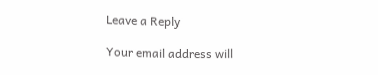Leave a Reply

Your email address will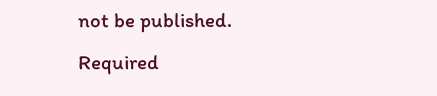not be published. Required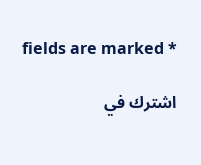fields are marked *

اشترك في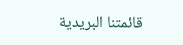قائمتنا البريدية